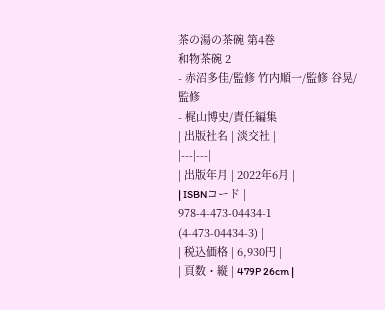茶の湯の茶碗 第4巻
和物茶碗 2
- 赤沼多佳/監修 竹内順一/監修 谷晃/監修
- 梶山博史/責任編集
| 出版社名 | 淡交社 |
|---|---|
| 出版年月 | 2022年6月 |
| ISBNコード |
978-4-473-04434-1
(4-473-04434-3) |
| 税込価格 | 6,930円 |
| 頁数・縦 | 479P 26cm |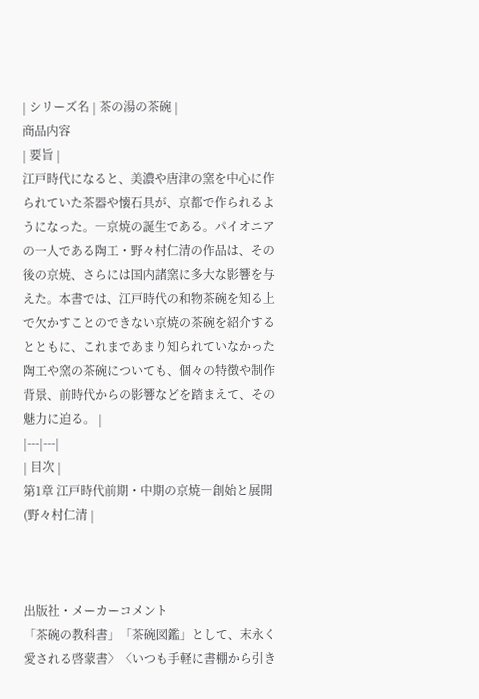| シリーズ名 | 茶の湯の茶碗 |
商品内容
| 要旨 |
江戸時代になると、美濃や唐津の窯を中心に作られていた茶器や懐石具が、京都で作られるようになった。―京焼の誕生である。パイオニアの一人である陶工・野々村仁清の作品は、その後の京焼、さらには国内諸窯に多大な影響を与えた。本書では、江戸時代の和物茶碗を知る上で欠かすことのできない京焼の茶碗を紹介するとともに、これまであまり知られていなかった陶工や窯の茶碗についても、個々の特徴や制作背景、前時代からの影響などを踏まえて、その魅力に迫る。 |
|---|---|
| 目次 |
第1章 江戸時代前期・中期の京焼―創始と展開(野々村仁清 |



出版社・メーカーコメント
「茶碗の教科書」「茶碗図鑑」として、末永く愛される啓蒙書〉〈いつも手軽に書棚から引き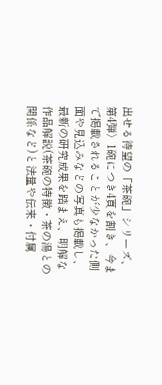出せる待望の「茶碗」シリーズ、第4弾〉1碗につき4頁を割き、今まで掲載されることが少なかった側面や見込みなどの写真も掲載し、最新の研究成果を踏まえ、明解な作品解説(茶碗の特徴・茶の湯との関係など)と法量や伝来・付属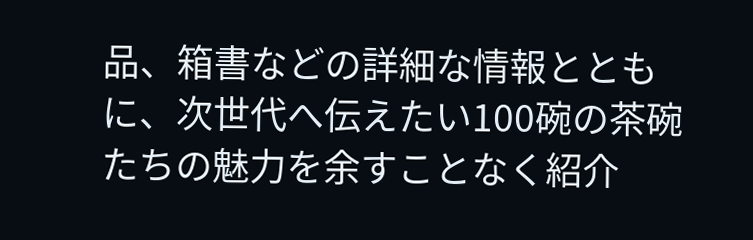品、箱書などの詳細な情報とともに、次世代へ伝えたい100碗の茶碗たちの魅力を余すことなく紹介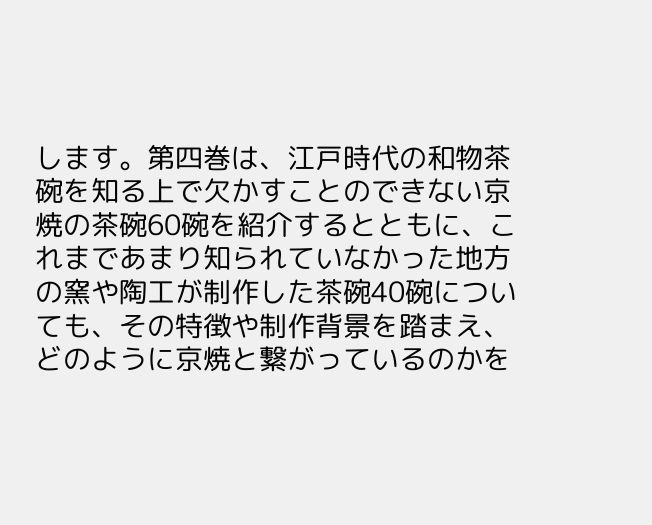します。第四巻は、江戸時代の和物茶碗を知る上で欠かすことのできない京焼の茶碗60碗を紹介するとともに、これまであまり知られていなかった地方の窯や陶工が制作した茶碗40碗についても、その特徴や制作背景を踏まえ、どのように京焼と繋がっているのかを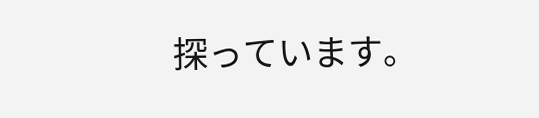探っています。